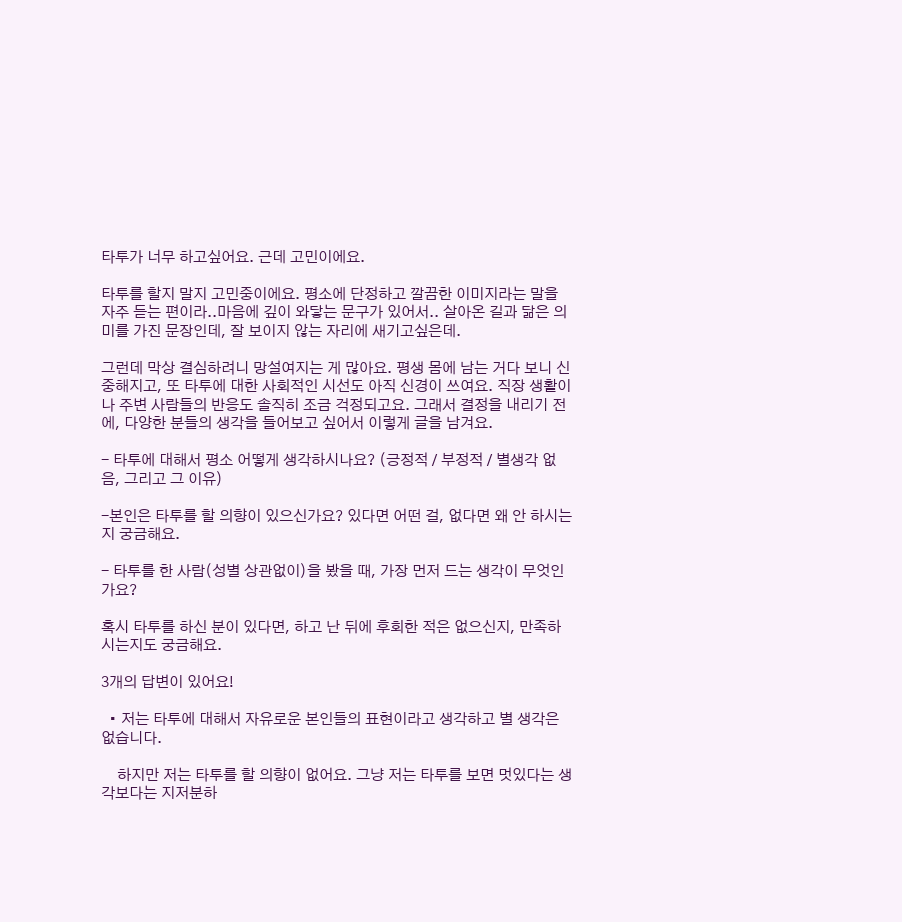타투가 너무 하고싶어요. 근데 고민이에요.

타투를 할지 말지 고민중이에요. 평소에 단정하고 깔끔한 이미지라는 말을 자주 듣는 편이라..마음에 깊이 와닿는 문구가 있어서.. 살아온 길과 닮은 의미를 가진 문장인데, 잘 보이지 않는 자리에 새기고싶은데.

그런데 막상 결심하려니 망설여지는 게 많아요. 평생 몸에 남는 거다 보니 신중해지고, 또 타투에 대한 사회적인 시선도 아직 신경이 쓰여요. 직장 생활이나 주변 사람들의 반응도 솔직히 조금 걱정되고요. 그래서 결정을 내리기 전에, 다양한 분들의 생각을 들어보고 싶어서 이렇게 글을 남겨요.

- 타투에 대해서 평소 어떻게 생각하시나요? (긍정적 / 부정적 / 별생각 없음, 그리고 그 이유)

-본인은 타투를 할 의향이 있으신가요? 있다면 어떤 걸, 없다면 왜 안 하시는지 궁금해요.

- 타투를 한 사람(성별 상관없이)을 봤을 때, 가장 먼저 드는 생각이 무엇인가요?

혹시 타투를 하신 분이 있다면, 하고 난 뒤에 후회한 적은 없으신지, 만족하시는지도 궁금해요.

3개의 답변이 있어요!

  • 저는 타투에 대해서 자유로운 본인들의 표현이라고 생각하고 별 생각은 없습니다.

    하지만 저는 타투를 할 의향이 없어요. 그냥 저는 타투를 보면 멋있다는 생각보다는 지저분하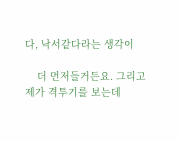다, 낙서같다라는 생각이

    더 먼저들거든요. 그리고 제가 격투기를 보는데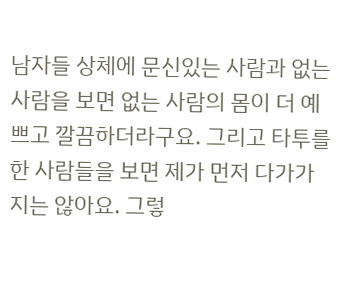남자들 상체에 문신있는 사람과 없는 사람을 보면 없는 사람의 몸이 더 예쁘고 깔끔하더라구요. 그리고 타투를 한 사람들을 보면 제가 먼저 다가가지는 않아요. 그렇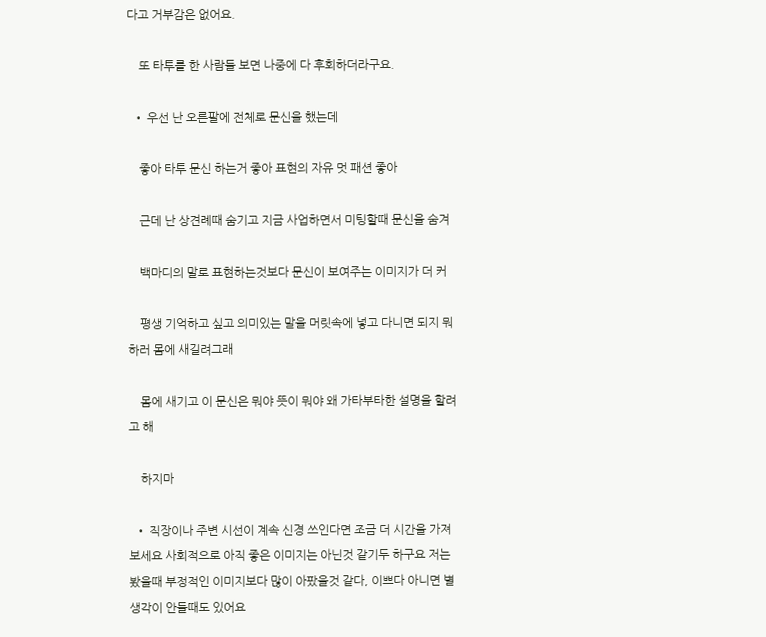다고 거부감은 없어요.

    또 타투를 한 사람들 보면 나중에 다 후회하더라구요.

  • 우선 난 오른팔에 전체로 문신을 했는데

    좋아 타투 문신 하는거 좋아 표현의 자유 멋 패션 좋아

    근데 난 상견례때 숨기고 지금 사업하면서 미팅할때 문신을 숨겨

    백마디의 말로 표현하는것보다 문신이 보여주는 이미지가 더 커

    평생 기억하고 싶고 의미있는 말을 머릿속에 넣고 다니면 되지 뭐하러 몸에 새길려그래

    몸에 새기고 이 문신은 뭐야 뜻이 뭐야 왜 가타부타한 설명을 할려고 해

    하지마

  • 직장이나 주변 시선이 계속 신경 쓰인다면 조금 더 시간을 가져보세요 사회적으로 아직 좋은 이미지는 아닌것 같기두 하구요 저는 봤을때 부정적인 이미지보다 많이 아팠을것 같다, 이쁘다 아니면 별 생각이 안들때도 있어요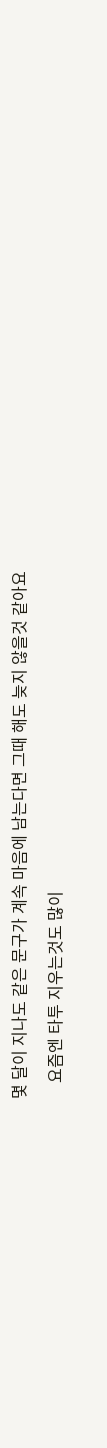몇 달이 지나도 같은 문구가 계속 마음에 남는다면 그때 해도 늦지 않을것 같아요

    요즘엔 타투 지우는것도 많이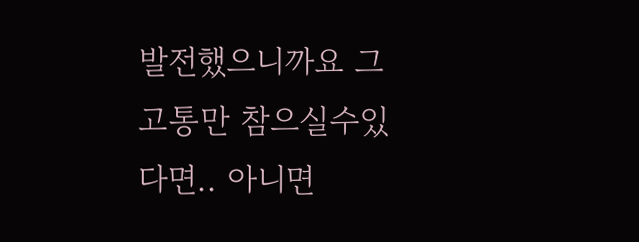발전했으니까요 그 고통만 참으실수있다면.. 아니면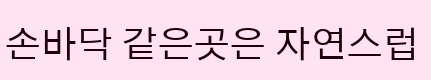손바닥 같은곳은 자연스럽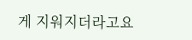게 지워지더라고요